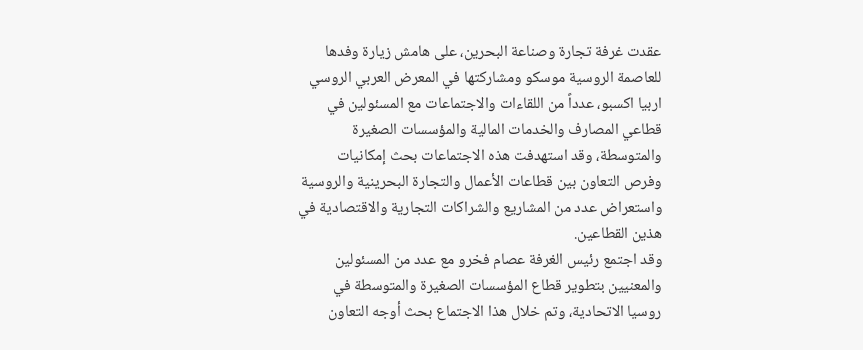عقدت غرفة تجارة وصناعة البحرين، على هامش زيارة وفدها للعاصمة الروسية موسكو ومشاركتها في المعرض العربي الروسي اربيا اكسبو، عدداً من اللقاءات والاجتماعات مع المسئولين في قطاعي المصارف والخدمات المالية والمؤسسات الصغيرة والمتوسطة، وقد استهدفت هذه الاجتماعات بحث إمكانيات وفرص التعاون بين قطاعات الأعمال والتجارة البحرينية والروسية واستعراض عدد من المشاريع والشراكات التجارية والاقتصادية في هذين القطاعين.
وقد اجتمع رئيس الغرفة عصام فخرو مع عدد من المسئولين والمعنيين بتطوير قطاع المؤسسات الصغيرة والمتوسطة في روسيا الاتحادية، وتم خلال هذا الاجتماع بحث أوجه التعاون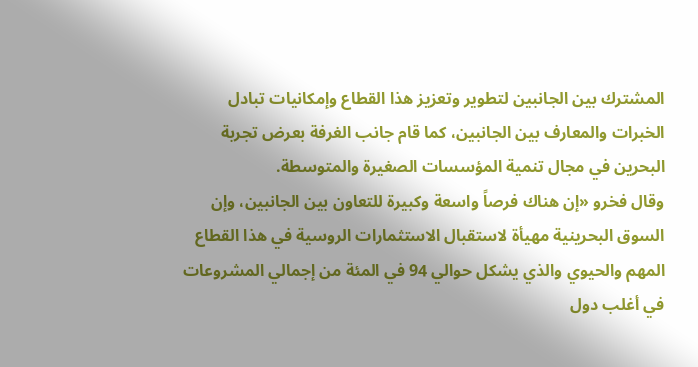المشترك بين الجانبين لتطوير وتعزيز هذا القطاع وإمكانيات تبادل الخبرات والمعارف بين الجانبين، كما قام جانب الغرفة بعرض تجربة البحرين في مجال تنمية المؤسسات الصغيرة والمتوسطة.
وقال فخرو «إن هناك فرصاً واسعة وكبيرة للتعاون بين الجانبين، وإن السوق البحرينية مهيأة لاستقبال الاستثمارات الروسية في هذا القطاع المهم والحيوي والذي يشكل حوالي 94 في المئة من إجمالي المشروعات في أغلب دول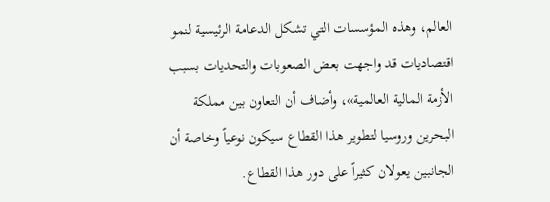العالم، وهذه المؤسسات التي تشكل الدعامة الرئيسية لنمو اقتصاديات قد واجهت بعض الصعوبات والتحديات بسبب الأزمة المالية العالمية»، وأضاف أن التعاون بين مملكة البحرين وروسيا لتطوير هذا القطاع سيكون نوعياً وخاصة أن الجانبين يعولان كثيراً على دور هذا القطاع.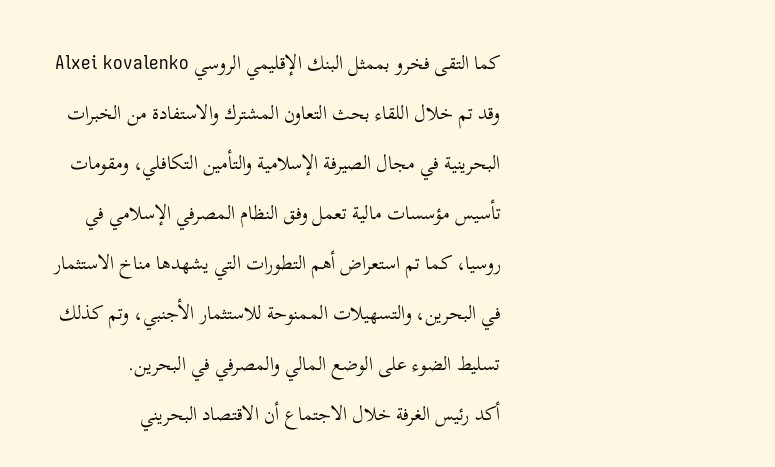كما التقى فخرو بممثل البنك الإقليمي الروسي Alxei kovalenko وقد تم خلال اللقاء بحث التعاون المشترك والاستفادة من الخبرات البحرينية في مجال الصيرفة الإسلامية والتأمين التكافلي، ومقومات تأسيس مؤسسات مالية تعمل وفق النظام المصرفي الإسلامي في روسيا، كما تم استعراض أهم التطورات التي يشهدها مناخ الاستثمار في البحرين، والتسهيلات الممنوحة للاستثمار الأجنبي، وتم كذلك تسليط الضوء على الوضع المالي والمصرفي في البحرين.
أكد رئيس الغرفة خلال الاجتماع أن الاقتصاد البحريني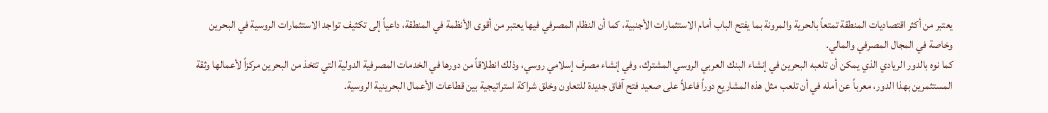يعتبر من أكثر اقتصاديات المنطقة تمتعاً بالحرية والمرونة بما يفتح الباب أمام الاستثمارات الأجنبية، كما أن النظام المصرفي فيها يعتبر من أقوى الأنظمة في المنطقة، داعياً إلى تكثيف تواجد الاستثمارات الروسية في البحرين وخاصة في المجال المصرفي والمالي.
كما نوه بالدور الريادي الذي يمكن أن تلعبه البحرين في إنشاء البنك العربي الروسي المشترك، وفي إنشاء مصرف إسلامي روسي، وذلك انطلاقاً من دورها في الخدمات المصرفية الدولية التي تتخذ من البحرين مركزاً لأعمالها وثقة المستثمرين بهذا الدور، معرباً عن أمله في أن تلعب مثل هذه المشاريع دوراً فاعلاً على صعيد فتح آفاق جديدة للتعاون وخلق شراكة استراتيجية بين قطاعات الأعمال البحرينية الروسية.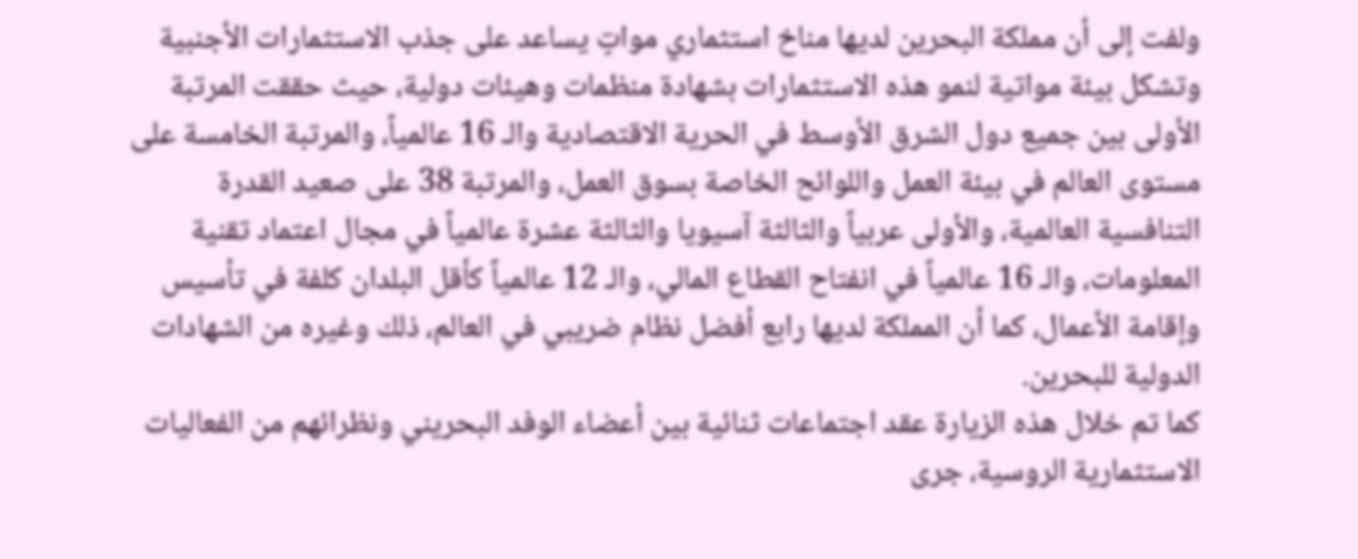ولفت إلى أن مملكة البحرين لديها مناخ استثماري مواتٍ يساعد على جذب الاستثمارات الأجنبية وتشكل بيئة مواتية لنمو هذه الاستثمارات بشهادة منظمات وهيئات دولية، حيث حققت المرتبة الأولى بين جميع دول الشرق الأوسط في الحرية الاقتصادية والـ 16 عالمياً، والمرتبة الخامسة على مستوى العالم في بيئة العمل واللوائح الخاصة بسوق العمل، والمرتبة 38 على صعيد القدرة التنافسية العالمية، والأولى عربياً والثالثة آسيويا والثالثة عشرة عالمياً في مجال اعتماد تقنية المعلومات، والـ 16 عالمياً في انفتاح القطاع المالي، والـ 12 عالمياً كأقل البلدان كلفة في تأسيس وإقامة الأعمال، كما أن المملكة لديها رابع أفضل نظام ضريبي في العالم، ذلك وغيره من الشهادات الدولية للبحرين.
كما تم خلال هذه الزيارة عقد اجتماعات ثنائية بين أعضاء الوفد البحريني ونظرائهم من الفعاليات الاستثمارية الروسية، جرى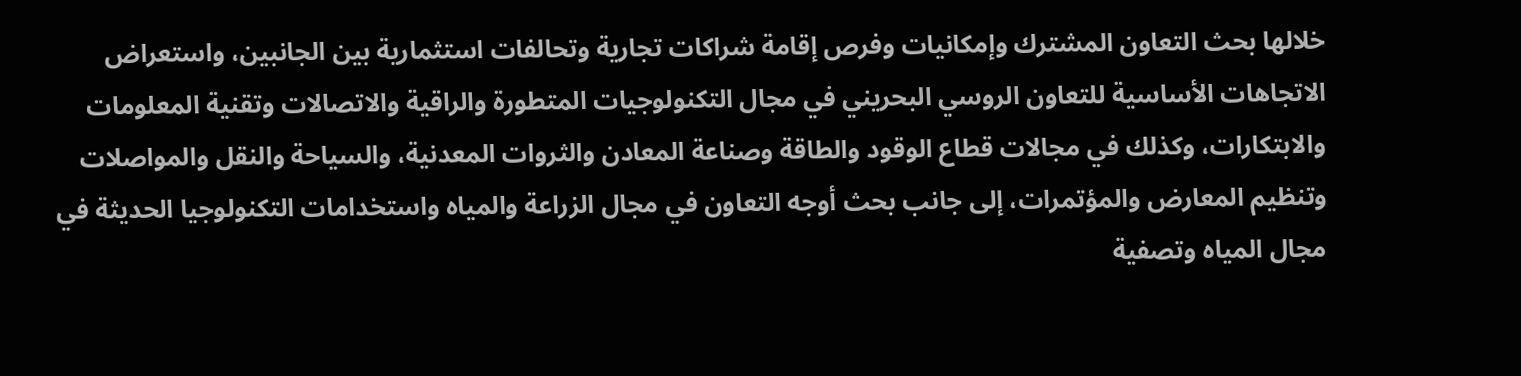خلالها بحث التعاون المشترك وإمكانيات وفرص إقامة شراكات تجارية وتحالفات استثمارية بين الجانبين، واستعراض الاتجاهات الأساسية للتعاون الروسي البحريني في مجال التكنولوجيات المتطورة والراقية والاتصالات وتقنية المعلومات والابتكارات، وكذلك في مجالات قطاع الوقود والطاقة وصناعة المعادن والثروات المعدنية، والسياحة والنقل والمواصلات وتنظيم المعارض والمؤتمرات، إلى جانب بحث أوجه التعاون في مجال الزراعة والمياه واستخدامات التكنولوجيا الحديثة في مجال المياه وتصفية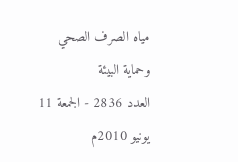مياه الصرف الصحي وحماية البيئة
العدد 2836 - الجمعة 11 يونيو 2010م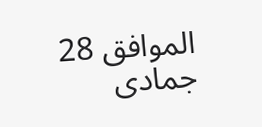الموافق 28 جمادى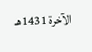الآخرة 1431هـ